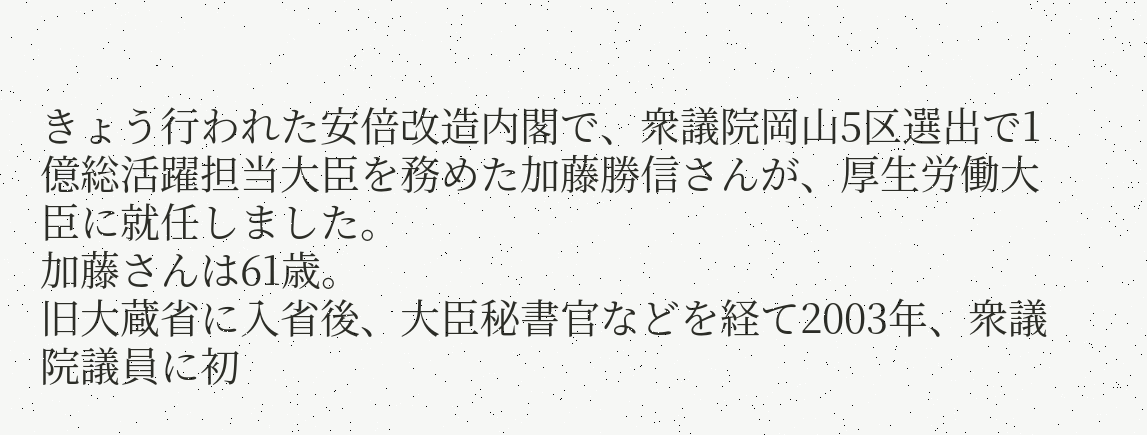きょう行われた安倍改造内閣で、衆議院岡山5区選出で1億総活躍担当大臣を務めた加藤勝信さんが、厚生労働大臣に就任しました。
加藤さんは61歳。
旧大蔵省に入省後、大臣秘書官などを経て2003年、衆議院議員に初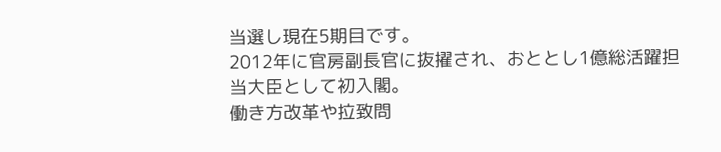当選し現在5期目です。
2012年に官房副長官に抜擢され、おととし1億総活躍担当大臣として初入閣。
働き方改革や拉致問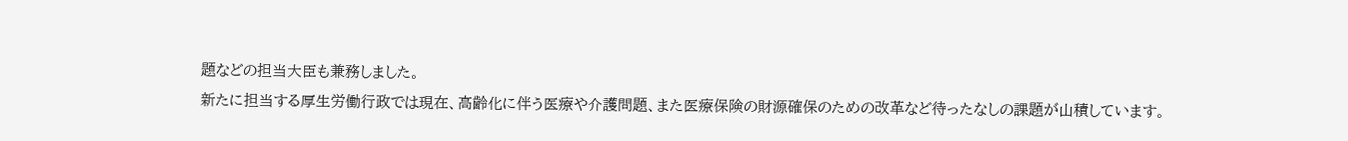題などの担当大臣も兼務しました。
新たに担当する厚生労働行政では現在、高齢化に伴う医療や介護問題、また医療保険の財源確保のための改革など待ったなしの課題が山積しています。